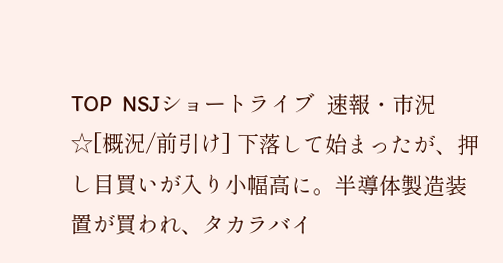TOP  NSJショートライブ  速報・市況  ☆[概況/前引け] 下落して始まったが、押し目買いが入り小幅高に。半導体製造装置が買われ、タカラバイ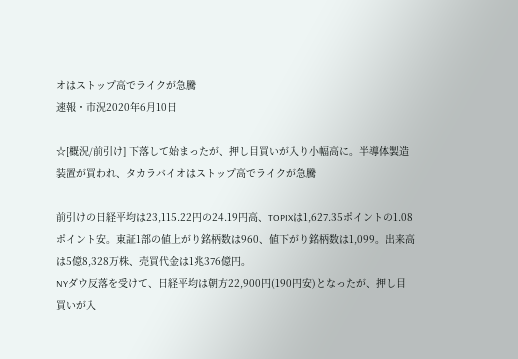オはストップ高でライクが急騰
速報・市況2020年6月10日

☆[概況/前引け] 下落して始まったが、押し目買いが入り小幅高に。半導体製造装置が買われ、タカラバイオはストップ高でライクが急騰

前引けの日経平均は23,115.22円の24.19円高、TOPIXは1,627.35ポイントの1.08ポイント安。東証1部の値上がり銘柄数は960、値下がり銘柄数は1,099。出来高は5億8,328万株、売買代金は1兆376億円。
NYダウ反落を受けて、日経平均は朝方22,900円(190円安)となったが、押し目買いが入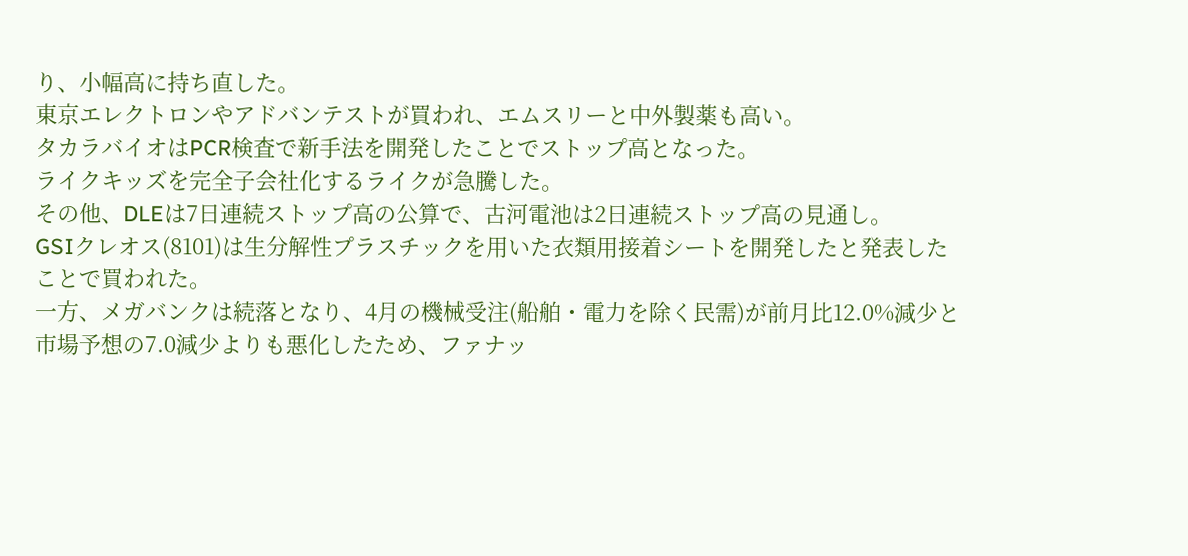り、小幅高に持ち直した。
東京エレクトロンやアドバンテストが買われ、エムスリーと中外製薬も高い。
タカラバイオはPCR検査で新手法を開発したことでストップ高となった。
ライクキッズを完全子会社化するライクが急騰した。
その他、DLEは7日連続ストップ高の公算で、古河電池は2日連続ストップ高の見通し。
GSIクレオス(8101)は生分解性プラスチックを用いた衣類用接着シートを開発したと発表したことで買われた。
一方、メガバンクは続落となり、4月の機械受注(船舶・電力を除く民需)が前月比12.0%減少と市場予想の7.0減少よりも悪化したため、ファナッ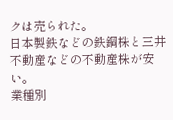クは売られた。
日本製鉄などの鉄鋼株と三井不動産などの不動産株が安い。
業種別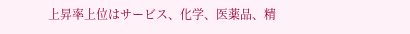上昇率上位はサービス、化学、医薬品、精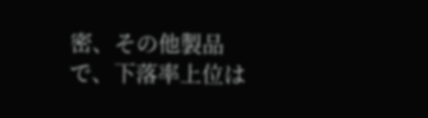密、その他製品で、下落率上位は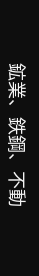鉱業、鉄鋼、不動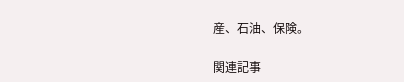産、石油、保険。

関連記事